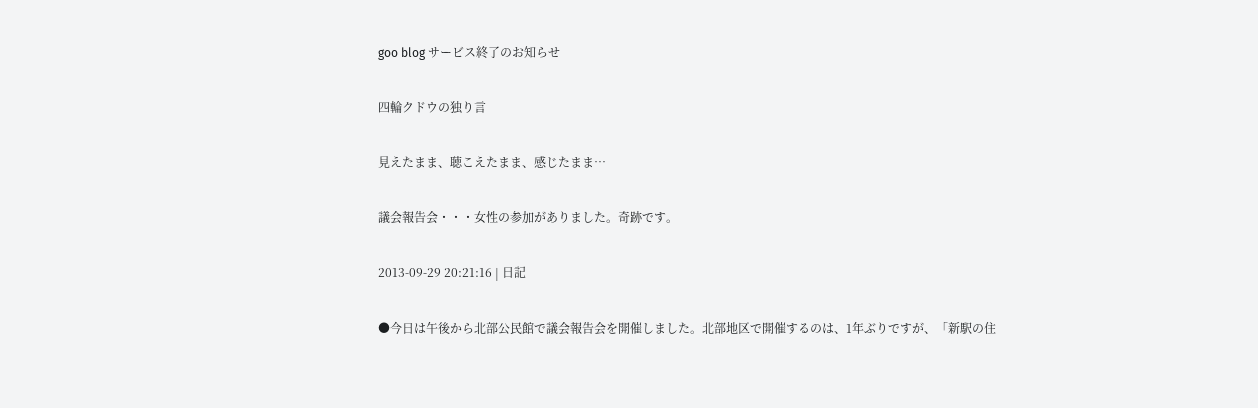goo blog サービス終了のお知らせ

四輪クドウの独り言

見えたまま、聴こえたまま、感じたまま…

議会報告会・・・女性の参加がありました。奇跡です。

2013-09-29 20:21:16 | 日記

●今日は午後から北部公民館で議会報告会を開催しました。北部地区で開催するのは、1年ぶりですが、「新駅の住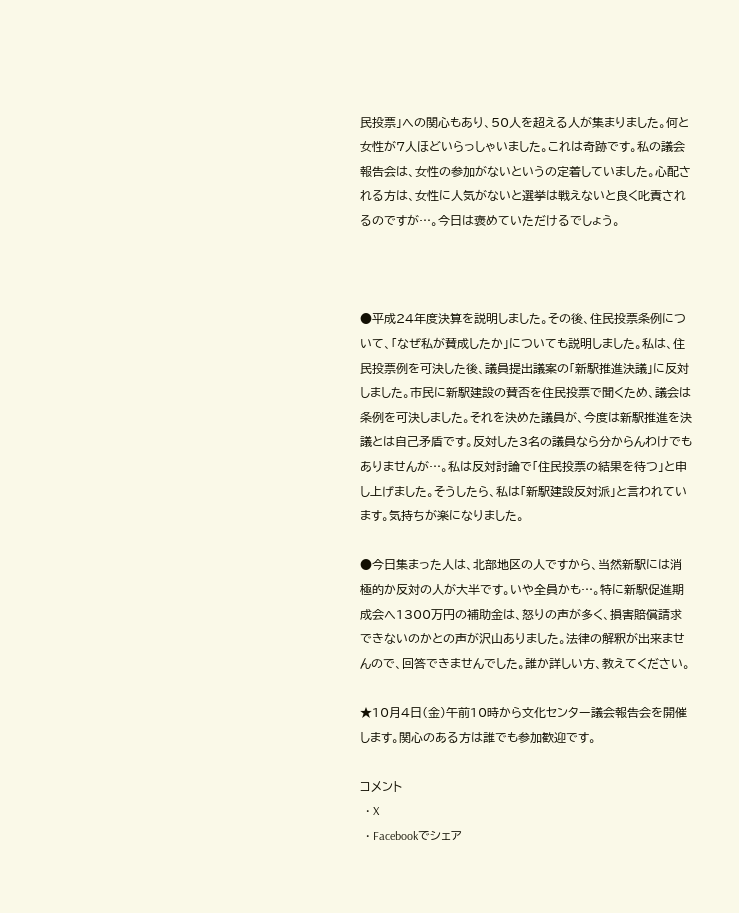民投票」への関心もあり、50人を超える人が集まりました。何と女性が7人ほどいらっしゃいました。これは奇跡です。私の議会報告会は、女性の参加がないというの定着していました。心配される方は、女性に人気がないと選挙は戦えないと良く叱責されるのですが…。今日は褒めていただけるでしょう。



●平成24年度決算を説明しました。その後、住民投票条例について、「なぜ私が賛成したか」についても説明しました。私は、住民投票例を可決した後、議員提出議案の「新駅推進決議」に反対しました。市民に新駅建設の賛否を住民投票で聞くため、議会は条例を可決しました。それを決めた議員が、今度は新駅推進を決議とは自己矛盾です。反対した3名の議員なら分からんわけでもありませんが…。私は反対討論で「住民投票の結果を待つ」と申し上げました。そうしたら、私は「新駅建設反対派」と言われています。気持ちが楽になりました。

●今日集まった人は、北部地区の人ですから、当然新駅には消極的か反対の人が大半です。いや全員かも…。特に新駅促進期成会へ1300万円の補助金は、怒りの声が多く、損害賠償請求できないのかとの声が沢山ありました。法律の解釈が出来ませんので、回答できませんでした。誰か詳しい方、教えてください。

★10月4日(金)午前10時から文化センター議会報告会を開催します。関心のある方は誰でも参加歓迎です。

コメント
  • X
  • Facebookでシェア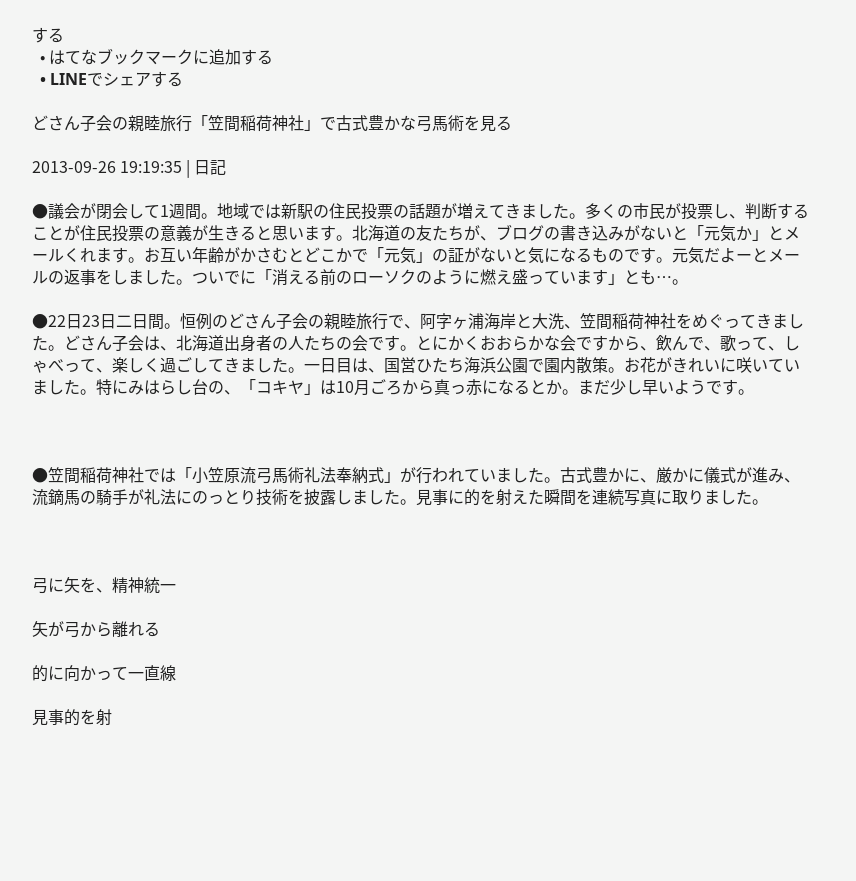する
  • はてなブックマークに追加する
  • LINEでシェアする

どさん子会の親睦旅行「笠間稲荷神社」で古式豊かな弓馬術を見る

2013-09-26 19:19:35 | 日記

●議会が閉会して1週間。地域では新駅の住民投票の話題が増えてきました。多くの市民が投票し、判断することが住民投票の意義が生きると思います。北海道の友たちが、ブログの書き込みがないと「元気か」とメールくれます。お互い年齢がかさむとどこかで「元気」の証がないと気になるものです。元気だよーとメールの返事をしました。ついでに「消える前のローソクのように燃え盛っています」とも…。

●22日23日二日間。恒例のどさん子会の親睦旅行で、阿字ヶ浦海岸と大洗、笠間稲荷神社をめぐってきました。どさん子会は、北海道出身者の人たちの会です。とにかくおおらかな会ですから、飲んで、歌って、しゃべって、楽しく過ごしてきました。一日目は、国営ひたち海浜公園で園内散策。お花がきれいに咲いていました。特にみはらし台の、「コキヤ」は10月ごろから真っ赤になるとか。まだ少し早いようです。



●笠間稲荷神社では「小笠原流弓馬術礼法奉納式」が行われていました。古式豊かに、厳かに儀式が進み、流鏑馬の騎手が礼法にのっとり技術を披露しました。見事に的を射えた瞬間を連続写真に取りました。



弓に矢を、精神統一

矢が弓から離れる

的に向かって一直線

見事的を射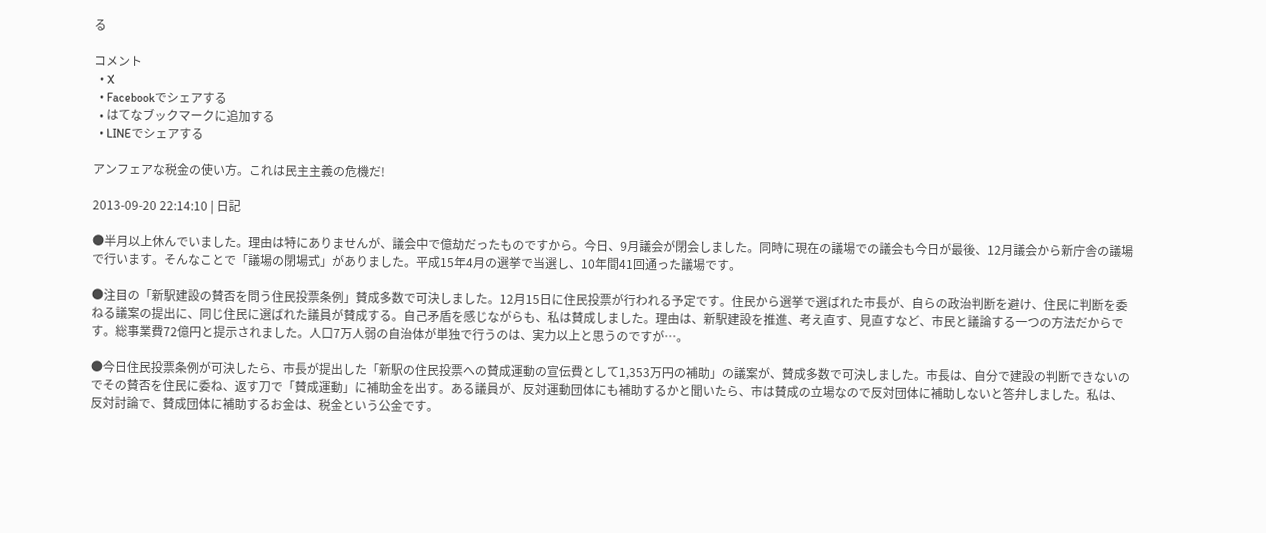る

コメント
  • X
  • Facebookでシェアする
  • はてなブックマークに追加する
  • LINEでシェアする

アンフェアな税金の使い方。これは民主主義の危機だ!

2013-09-20 22:14:10 | 日記

●半月以上休んでいました。理由は特にありませんが、議会中で億劫だったものですから。今日、9月議会が閉会しました。同時に現在の議場での議会も今日が最後、12月議会から新庁舎の議場で行います。そんなことで「議場の閉場式」がありました。平成15年4月の選挙で当選し、10年間41回通った議場です。

●注目の「新駅建設の賛否を問う住民投票条例」賛成多数で可決しました。12月15日に住民投票が行われる予定です。住民から選挙で選ばれた市長が、自らの政治判断を避け、住民に判断を委ねる議案の提出に、同じ住民に選ばれた議員が賛成する。自己矛盾を感じながらも、私は賛成しました。理由は、新駅建設を推進、考え直す、見直すなど、市民と議論する一つの方法だからです。総事業費72億円と提示されました。人口7万人弱の自治体が単独で行うのは、実力以上と思うのですが…。

●今日住民投票条例が可決したら、市長が提出した「新駅の住民投票への賛成運動の宣伝費として1,353万円の補助」の議案が、賛成多数で可決しました。市長は、自分で建設の判断できないのでその賛否を住民に委ね、返す刀で「賛成運動」に補助金を出す。ある議員が、反対運動団体にも補助するかと聞いたら、市は賛成の立場なので反対団体に補助しないと答弁しました。私は、反対討論で、賛成団体に補助するお金は、税金という公金です。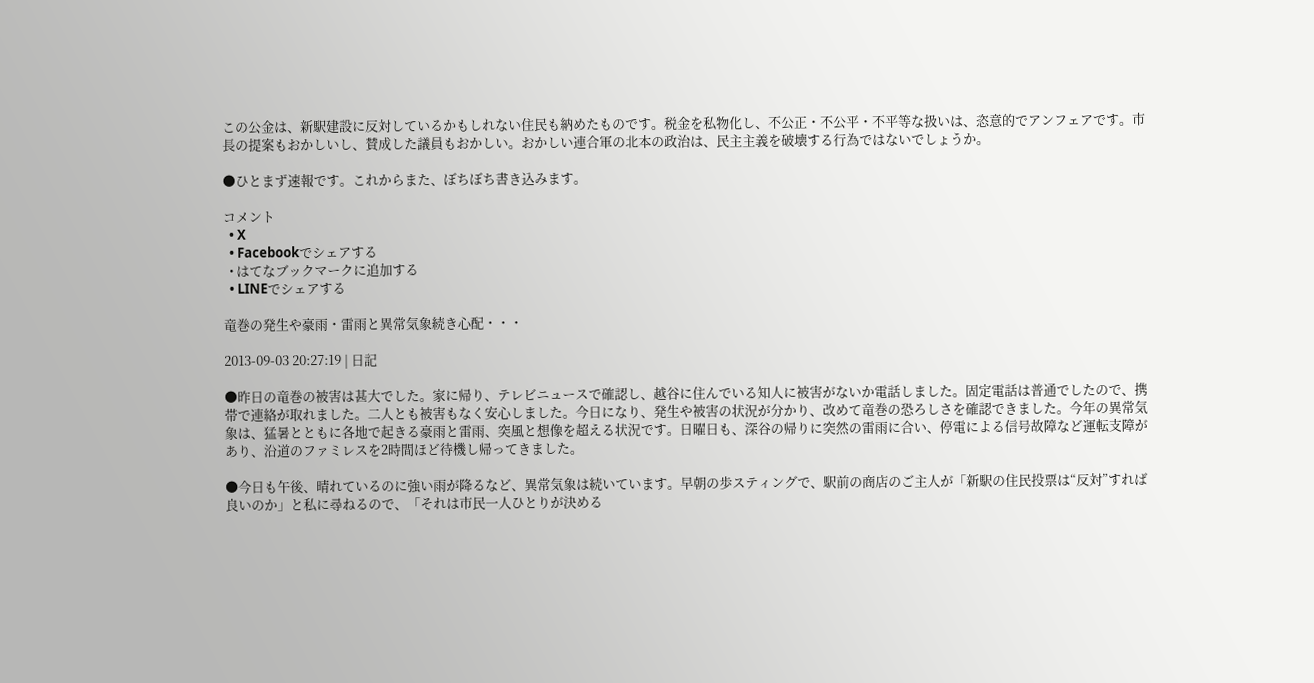この公金は、新駅建設に反対しているかもしれない住民も納めたものです。税金を私物化し、不公正・不公平・不平等な扱いは、恣意的でアンフェアです。市長の提案もおかしいし、賛成した議員もおかしい。おかしい連合軍の北本の政治は、民主主義を破壊する行為ではないでしょうか。

●ひとまず速報です。これからまた、ぼちぼち書き込みます。

コメント
  • X
  • Facebookでシェアする
  • はてなブックマークに追加する
  • LINEでシェアする

竜巻の発生や豪雨・雷雨と異常気象続き心配・・・

2013-09-03 20:27:19 | 日記

●昨日の竜巻の被害は甚大でした。家に帰り、テレビニュースで確認し、越谷に住んでいる知人に被害がないか電話しました。固定電話は普通でしたので、携帯で連絡が取れました。二人とも被害もなく安心しました。今日になり、発生や被害の状況が分かり、改めて竜巻の恐ろしさを確認できました。今年の異常気象は、猛暑とともに各地で起きる豪雨と雷雨、突風と想像を超える状況です。日曜日も、深谷の帰りに突然の雷雨に合い、停電による信号故障など運転支障があり、沿道のファミレスを2時間ほど待機し帰ってきました。

●今日も午後、晴れているのに強い雨が降るなど、異常気象は続いています。早朝の歩スティングで、駅前の商店のご主人が「新駅の住民投票は“反対”すれば良いのか」と私に尋ねるので、「それは市民一人ひとりが決める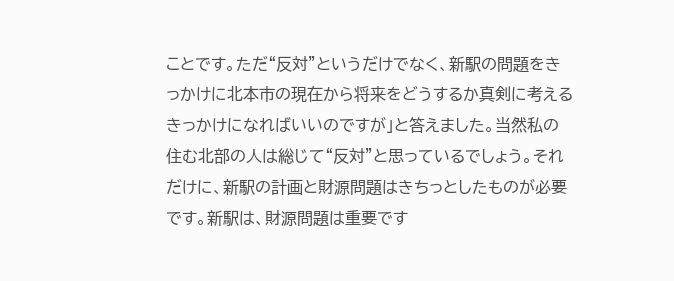ことです。ただ“反対”というだけでなく、新駅の問題をきっかけに北本市の現在から将来をどうするか真剣に考えるきっかけになればいいのですが」と答えました。当然私の住む北部の人は総じて“反対”と思っているでしょう。それだけに、新駅の計画と財源問題はきちっとしたものが必要です。新駅は、財源問題は重要です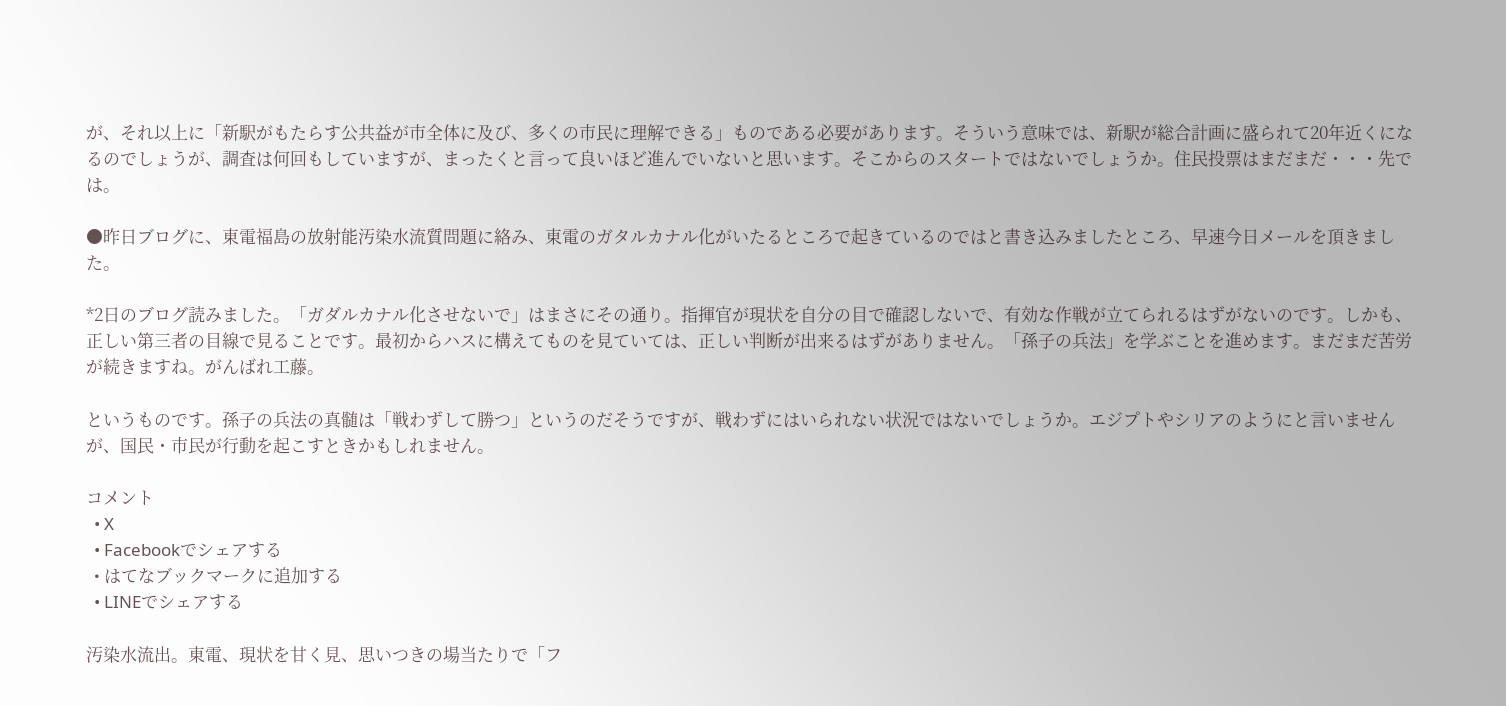が、それ以上に「新駅がもたらす公共益が市全体に及び、多くの市民に理解できる」ものである必要があります。そういう意味では、新駅が総合計画に盛られて20年近くになるのでしょうが、調査は何回もしていますが、まったくと言って良いほど進んでいないと思います。そこからのスタートではないでしょうか。住民投票はまだまだ・・・先では。

●昨日ブログに、東電福島の放射能汚染水流質問題に絡み、東電のガタルカナル化がいたるところで起きているのではと書き込みましたところ、早速今日メールを頂きました。

*2日のブログ読みました。「ガダルカナル化させないで」はまさにその通り。指揮官が現状を自分の目で確認しないで、有効な作戦が立てられるはずがないのです。しかも、正しい第三者の目線で見ることです。最初からハスに構えてものを見ていては、正しい判断が出来るはずがありません。「孫子の兵法」を学ぶことを進めます。まだまだ苦労が続きますね。がんばれ工藤。

というものです。孫子の兵法の真髄は「戦わずして勝つ」というのだそうですが、戦わずにはいられない状況ではないでしょうか。エジプトやシリアのようにと言いませんが、国民・市民が行動を起こすときかもしれません。

コメント
  • X
  • Facebookでシェアする
  • はてなブックマークに追加する
  • LINEでシェアする

汚染水流出。東電、現状を甘く見、思いつきの場当たりで「フ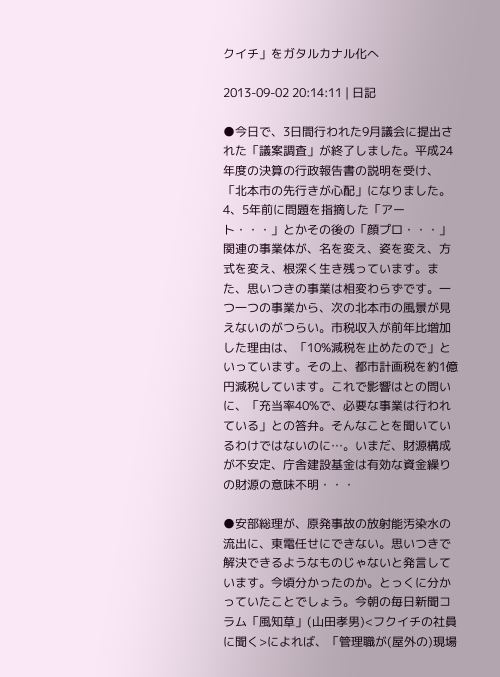クイチ」をガタルカナル化へ

2013-09-02 20:14:11 | 日記

●今日で、3日間行われた9月議会に提出された「議案調査」が終了しました。平成24年度の決算の行政報告書の説明を受け、「北本市の先行きが心配」になりました。4、5年前に問題を指摘した「アート・・・」とかその後の「顔プロ・・・」関連の事業体が、名を変え、姿を変え、方式を変え、根深く生き残っています。また、思いつきの事業は相変わらずです。一つ一つの事業から、次の北本市の風景が見えないのがつらい。市税収入が前年比増加した理由は、「10%減税を止めたので」といっています。その上、都市計画税を約1億円減税しています。これで影響はとの問いに、「充当率40%で、必要な事業は行われている」との答弁。そんなことを聞いているわけではないのに…。いまだ、財源構成が不安定、庁舎建設基金は有効な資金繰りの財源の意味不明・・・

●安部総理が、原発事故の放射能汚染水の流出に、東電任せにできない。思いつきで解決できるようなものじゃないと発言しています。今頃分かったのか。とっくに分かっていたことでしょう。今朝の毎日新聞コラム「風知草」(山田孝男)<フクイチの社員に聞く>によれば、「管理職が(屋外の)現場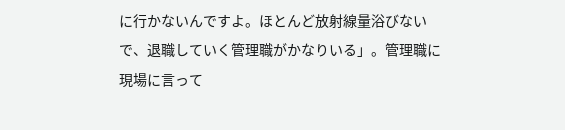に行かないんですよ。ほとんど放射線量浴びないで、退職していく管理職がかなりいる」。管理職に現場に言って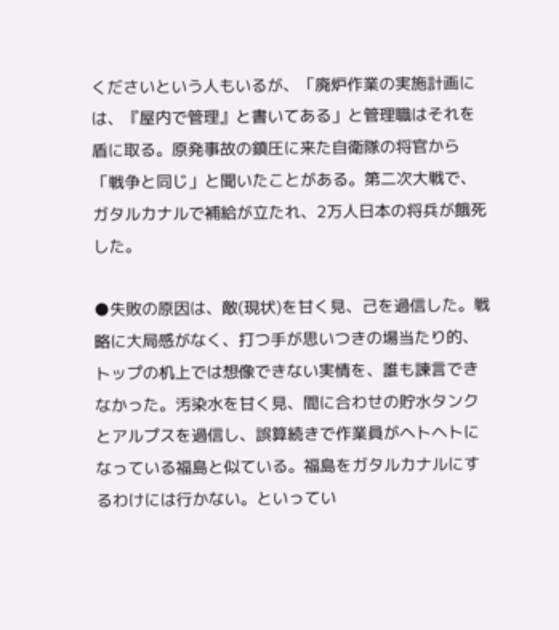くださいという人もいるが、「廃炉作業の実施計画には、『屋内で管理』と書いてある」と管理職はそれを盾に取る。原発事故の鎮圧に来た自衛隊の将官から「戦争と同じ」と聞いたことがある。第二次大戦で、ガタルカナルで補給が立たれ、2万人日本の将兵が餓死した。

●失敗の原因は、敵(現状)を甘く見、己を過信した。戦略に大局感がなく、打つ手が思いつきの場当たり的、トップの机上では想像できない実情を、誰も諫言できなかった。汚染水を甘く見、間に合わせの貯水タンクとアルプスを過信し、誤算続きで作業員がヘトヘトになっている福島と似ている。福島をガタルカナルにするわけには行かない。といってい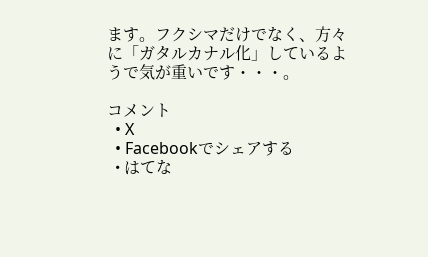ます。フクシマだけでなく、方々に「ガタルカナル化」しているようで気が重いです・・・。

コメント
  • X
  • Facebookでシェアする
  • はてな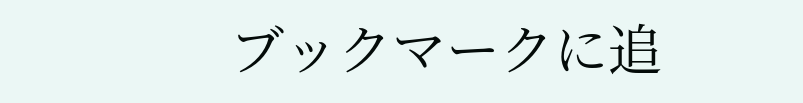ブックマークに追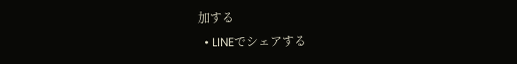加する
  • LINEでシェアする